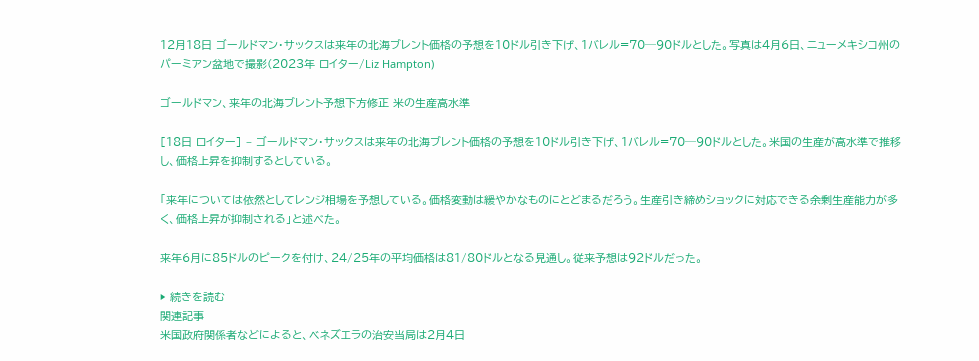12月18日 ゴールドマン・サックスは来年の北海ブレント価格の予想を10ドル引き下げ、1バレル=70─90ドルとした。写真は4月6日、ニューメキシコ州のパーミアン盆地で撮影(2023年 ロイター/Liz Hampton)

ゴールドマン、来年の北海ブレント予想下方修正 米の生産高水準

[18日 ロイター] – ゴールドマン・サックスは来年の北海ブレント価格の予想を10ドル引き下げ、1バレル=70─90ドルとした。米国の生産が高水準で推移し、価格上昇を抑制するとしている。

「来年については依然としてレンジ相場を予想している。価格変動は緩やかなものにとどまるだろう。生産引き締めショックに対応できる余剰生産能力が多く、価格上昇が抑制される」と述べた。

来年6月に85ドルのピークを付け、24/25年の平均価格は81/80ドルとなる見通し。従来予想は92ドルだった。

▶ 続きを読む
関連記事
米国政府関係者などによると、ベネズエラの治安当局は2月4日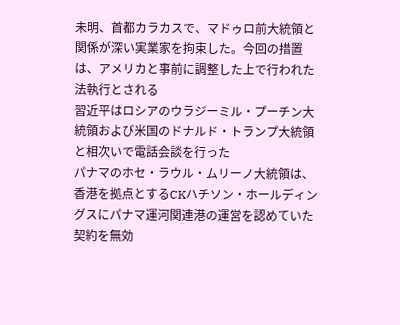未明、首都カラカスで、マドゥロ前大統領と関係が深い実業家を拘束した。今回の措置は、アメリカと事前に調整した上で行われた法執行とされる
習近平はロシアのウラジーミル・プーチン大統領および米国のドナルド・トランプ大統領と相次いで電話会談を行った
パナマのホセ・ラウル・ムリーノ大統領は、香港を拠点とするCKハチソン・ホールディングスにパナマ運河関連港の運営を認めていた契約を無効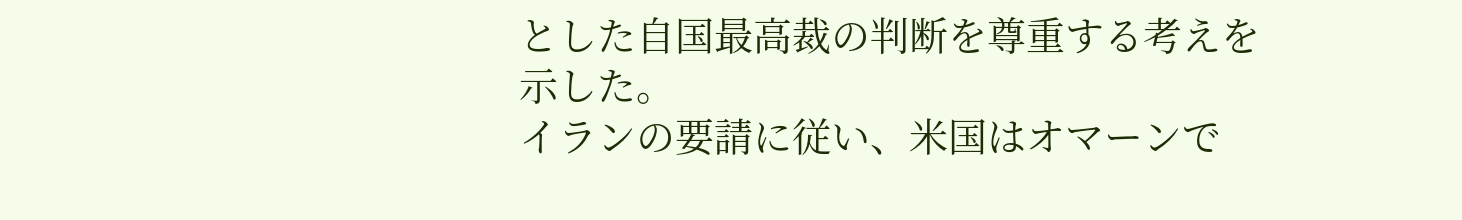とした自国最高裁の判断を尊重する考えを示した。
イランの要請に従い、米国はオマーンで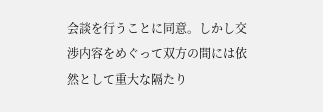会談を行うことに同意。しかし交渉内容をめぐって双方の間には依然として重大な隔たり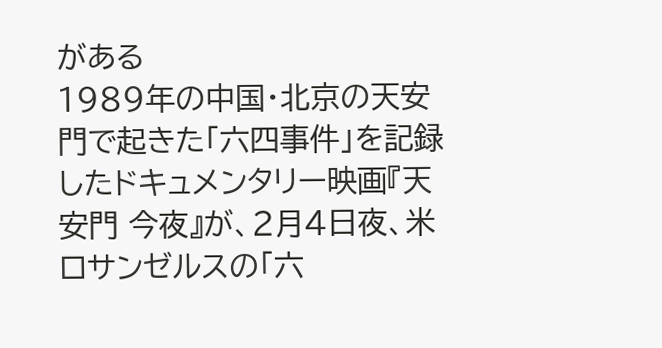がある
1989年の中国・北京の天安門で起きた「六四事件」を記録したドキュメンタリー映画『天安門 今夜』が、2月4日夜、米ロサンゼルスの「六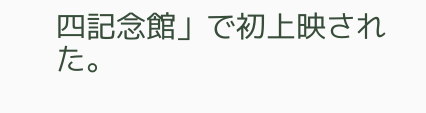四記念館」で初上映された。